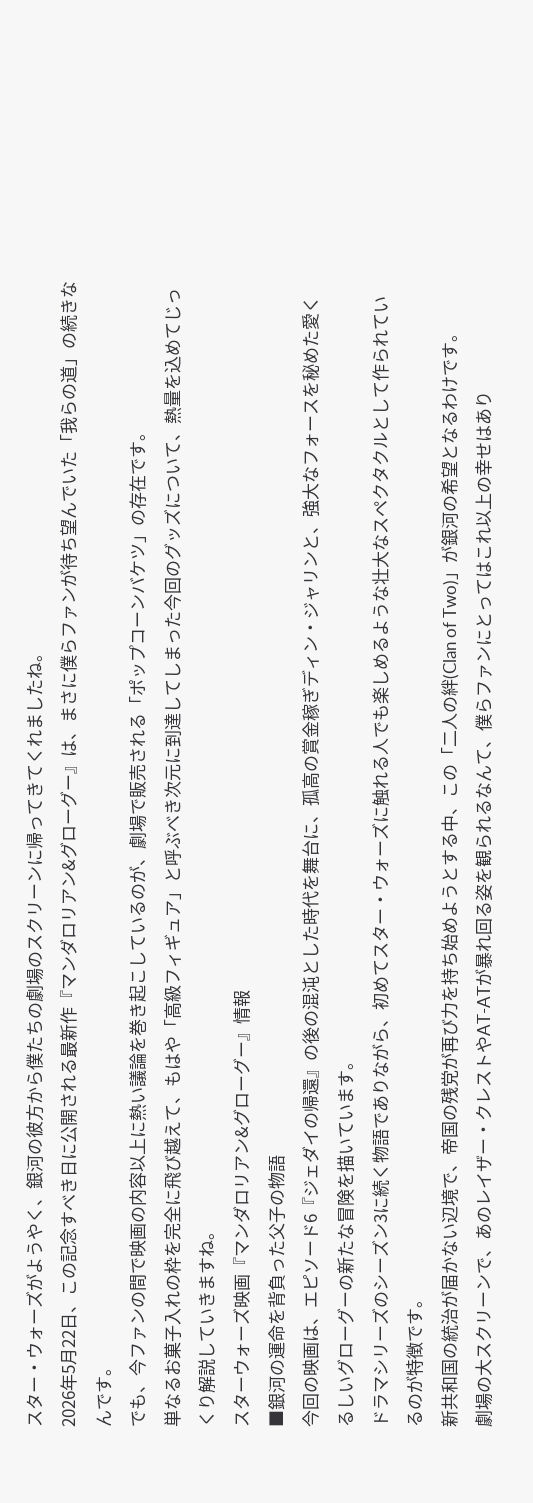スター・ウォーズがようやく、銀河の彼方から僕たちの劇場のスクリーンに帰ってきてくれましたね。
2026年5月22日、この記念すべき日に公開される最新作『マンダロリアン&グローグー』は、まさに僕らファンが待ち望んでいた「我らの道」の続きなんです。
でも、今ファンの間で映画の内容以上に熱い議論を巻き起こしているのが、劇場で販売される「ポップコーンバケツ」の存在です。
単なるお菓子入れの枠を完全に飛び越えて、もはや「高級フィギュア」と呼ぶべき次元に到達してしまった今回のグッズについて、熱量を込めてじっくり解説していきますね。
スターウォーズ映画『マンダロリアン&グローグー』情報
■銀河の運命を背負った父子の物語
今回の映画は、エピソード6『ジェダイの帰還』の後の混沌とした時代を舞台に、孤高の賞金稼ぎディン・ジャリンと、強大なフォースを秘めた愛くるしいグローグーの新たな冒険を描いています。
ドラマシリーズのシーズン3に続く物語でありながら、初めてスター・ウォーズに触れる人でも楽しめるような壮大なスペクタクルとして作られているのが特徴です。
新共和国の統治が届かない辺境で、帝国の残党が再び力を持ち始めようとする中、この「二人の絆(Clan of Two)」が銀河の希望となるわけです。
劇場の大スクリーンで、あのレイザー・クレストやAT-ATが暴れ回る姿を観られるなんて、僕らファンにとってはこれ以上の幸せはあり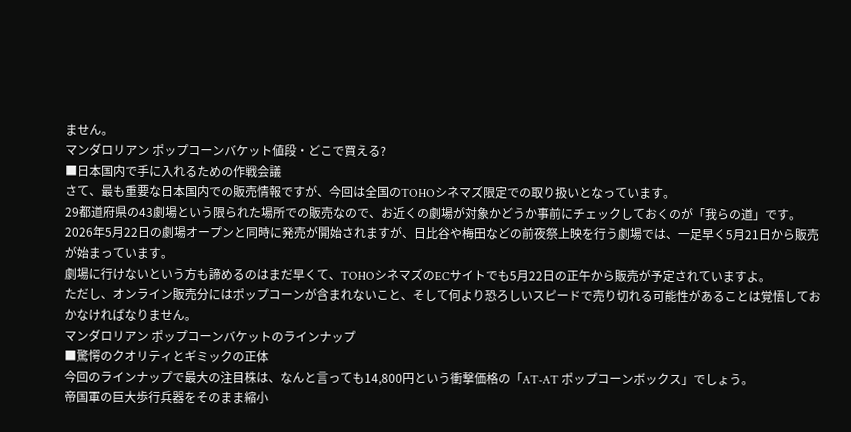ません。
マンダロリアン ポップコーンバケット値段・どこで買える?
■日本国内で手に入れるための作戦会議
さて、最も重要な日本国内での販売情報ですが、今回は全国のTOHOシネマズ限定での取り扱いとなっています。
29都道府県の43劇場という限られた場所での販売なので、お近くの劇場が対象かどうか事前にチェックしておくのが「我らの道」です。
2026年5月22日の劇場オープンと同時に発売が開始されますが、日比谷や梅田などの前夜祭上映を行う劇場では、一足早く5月21日から販売が始まっています。
劇場に行けないという方も諦めるのはまだ早くて、TOHOシネマズのECサイトでも5月22日の正午から販売が予定されていますよ。
ただし、オンライン販売分にはポップコーンが含まれないこと、そして何より恐ろしいスピードで売り切れる可能性があることは覚悟しておかなければなりません。
マンダロリアン ポップコーンバケットのラインナップ
■驚愕のクオリティとギミックの正体
今回のラインナップで最大の注目株は、なんと言っても14,800円という衝撃価格の「AT-AT ポップコーンボックス」でしょう。
帝国軍の巨大歩行兵器をそのまま縮小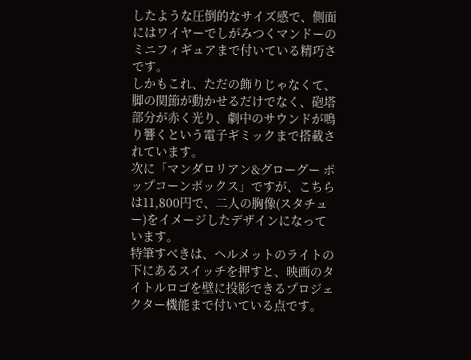したような圧倒的なサイズ感で、側面にはワイヤーでしがみつくマンドーのミニフィギュアまで付いている精巧さです。
しかもこれ、ただの飾りじゃなくて、脚の関節が動かせるだけでなく、砲塔部分が赤く光り、劇中のサウンドが鳴り響くという電子ギミックまで搭載されています。
次に「マンダロリアン&グローグー ポップコーンボックス」ですが、こちらは11,800円で、二人の胸像(スタチュー)をイメージしたデザインになっています。
特筆すべきは、ヘルメットのライトの下にあるスイッチを押すと、映画のタイトルロゴを壁に投影できるプロジェクター機能まで付いている点です。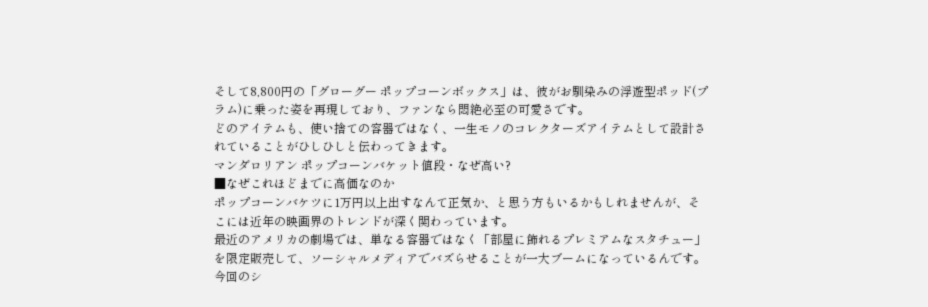そして8,800円の「グローグー ポップコーンボックス」は、彼がお馴染みの浮遊型ポッド(プラム)に乗った姿を再現しており、ファンなら悶絶必至の可愛さです。
どのアイテムも、使い捨ての容器ではなく、一生モノのコレクターズアイテムとして設計されていることがひしひしと伝わってきます。
マンダロリアン ポップコーンバケット値段・なぜ高い?
■なぜこれほどまでに高価なのか
ポップコーンバケツに1万円以上出すなんて正気か、と思う方もいるかもしれませんが、そこには近年の映画界のトレンドが深く関わっています。
最近のアメリカの劇場では、単なる容器ではなく「部屋に飾れるプレミアムなスタチュー」を限定販売して、ソーシャルメディアでバズらせることが一大ブームになっているんです。
今回のシ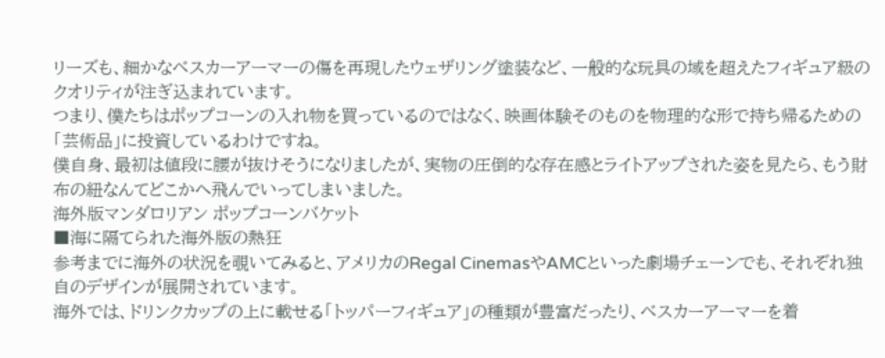リーズも、細かなベスカーアーマーの傷を再現したウェザリング塗装など、一般的な玩具の域を超えたフィギュア級のクオリティが注ぎ込まれています。
つまり、僕たちはポップコーンの入れ物を買っているのではなく、映画体験そのものを物理的な形で持ち帰るための「芸術品」に投資しているわけですね。
僕自身、最初は値段に腰が抜けそうになりましたが、実物の圧倒的な存在感とライトアップされた姿を見たら、もう財布の紐なんてどこかへ飛んでいってしまいました。
海外版マンダロリアン ポップコーンバケット
■海に隔てられた海外版の熱狂
参考までに海外の状況を覗いてみると、アメリカのRegal CinemasやAMCといった劇場チェーンでも、それぞれ独自のデザインが展開されています。
海外では、ドリンクカップの上に載せる「トッパーフィギュア」の種類が豊富だったり、ベスカーアーマーを着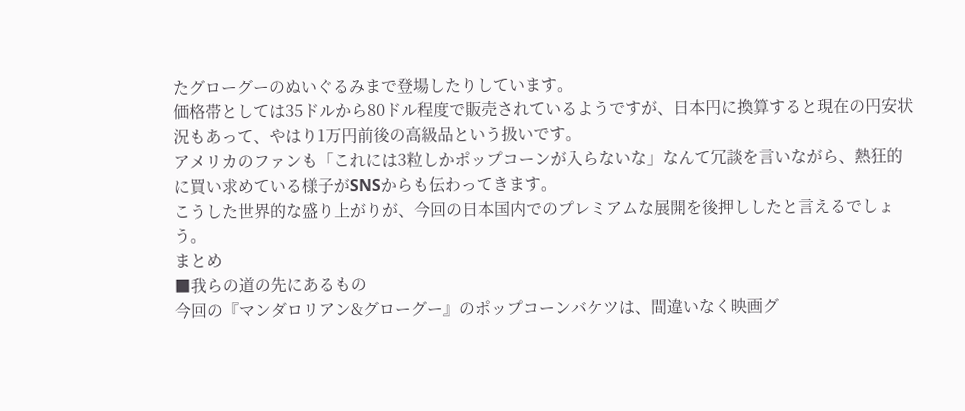たグローグーのぬいぐるみまで登場したりしています。
価格帯としては35ドルから80ドル程度で販売されているようですが、日本円に換算すると現在の円安状況もあって、やはり1万円前後の高級品という扱いです。
アメリカのファンも「これには3粒しかポップコーンが入らないな」なんて冗談を言いながら、熱狂的に買い求めている様子がSNSからも伝わってきます。
こうした世界的な盛り上がりが、今回の日本国内でのプレミアムな展開を後押ししたと言えるでしょう。
まとめ
■我らの道の先にあるもの
今回の『マンダロリアン&グローグー』のポップコーンバケツは、間違いなく映画グ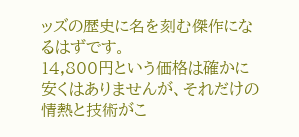ッズの歴史に名を刻む傑作になるはずです。
14,800円という価格は確かに安くはありませんが、それだけの情熱と技術がこ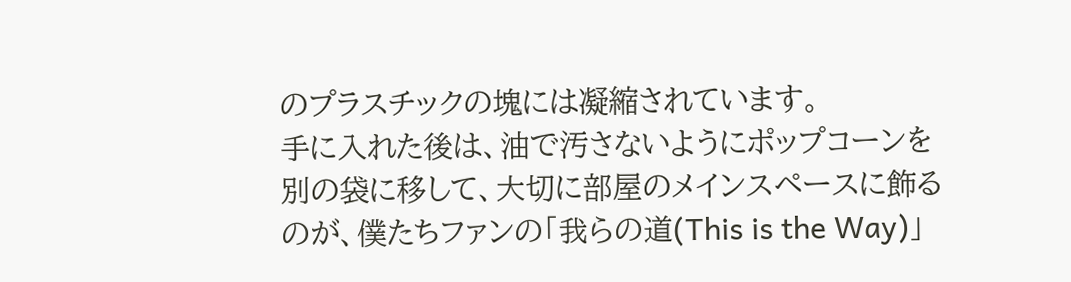のプラスチックの塊には凝縮されています。
手に入れた後は、油で汚さないようにポップコーンを別の袋に移して、大切に部屋のメインスペースに飾るのが、僕たちファンの「我らの道(This is the Way)」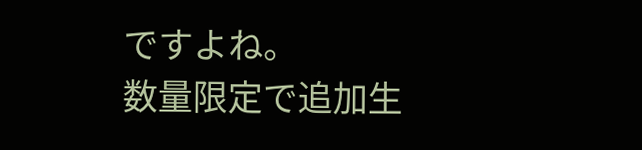ですよね。
数量限定で追加生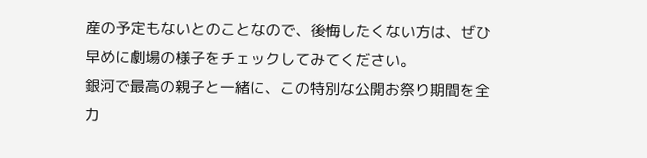産の予定もないとのことなので、後悔したくない方は、ぜひ早めに劇場の様子をチェックしてみてください。
銀河で最高の親子と一緒に、この特別な公開お祭り期間を全力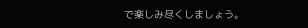で楽しみ尽くしましょう。